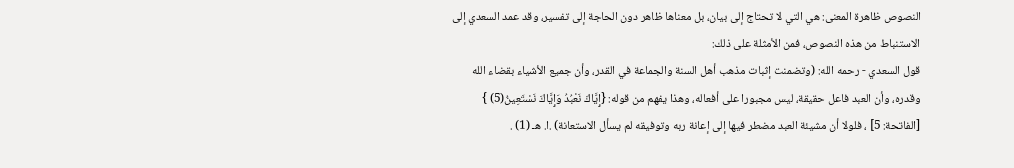النصوص ظاهرة المعنى: هي التي لا تحتاج إلى بيان، بل معناها ظاهر دون الحاجة إلى تفسير، وقد عمد السعدي إلى الاستنباط من هذه النصوص، فمن الأمثلة على ذلك:
قول السعدي - رحمه الله: (وتضمنت إثبات مذهب أهل السنة والجماعة في القدر، وأن جميع الأشياء بقضاء الله وقدره، وأن العبد فاعل حقيقة، ليس مجبورا على أفعاله، وهذا يفهم من قوله: {إِيَّاكَ نَعْبُدُ وَإِيَّاكَ نَسْتَعِينُ(5) } [الفاتحة: 5] ، فلولا أن مشيئة العبد مضطر فيها إلى إعانة ربه وتوفيقه لم يسأل الاستعانة) .ا. هـ (1) .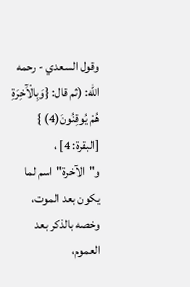وقول السعدي - رحمه الله: (ثم قال: {وَبِالْآَخِرَةِ هُمْ يُوقِنُونَ(4) } [البقرة: 4] ، و"الآخرة"اسم لما يكون بعد الموت، وخصه بالذكر بعد العموم،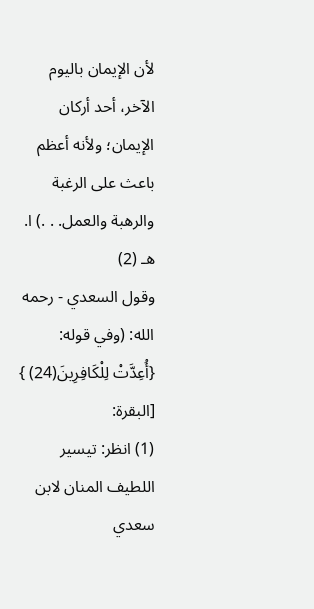لأن الإيمان باليوم الآخر، أحد أركان الإيمان؛ ولأنه أعظم باعث على الرغبة والرهبة والعمل. . .) ا. هـ (2)
وقول السعدي - رحمه الله: (وفي قوله: {أُعِدَّتْ لِلْكَافِرِينَ(24) } [البقرة:
(1) انظر: تيسير اللطيف المنان لابن سعدي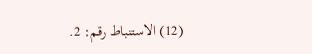(12) الاستنباط رقم: 2.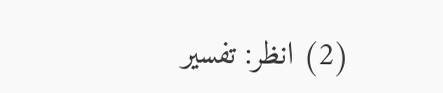(2) انظر: تفسير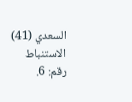السعدي (41) الاستنباط رقم: 6.